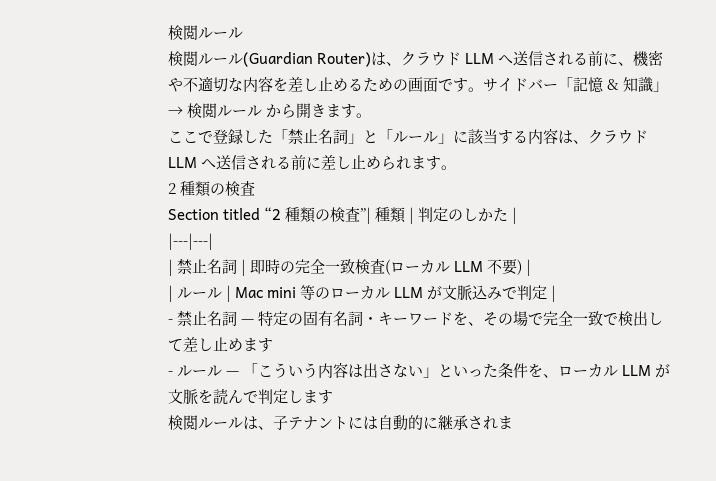検閲ルール
検閲ルール(Guardian Router)は、クラウド LLM へ送信される前に、機密や不適切な内容を差し止めるための画面です。サイドバー「記憶 & 知識」→ 検閲ルール から開きます。
ここで登録した「禁止名詞」と「ルール」に該当する内容は、クラウド LLM へ送信される前に差し止められます。
2 種類の検査
Section titled “2 種類の検査”| 種類 | 判定のしかた |
|---|---|
| 禁止名詞 | 即時の完全一致検査(ローカル LLM 不要) |
| ルール | Mac mini 等のローカル LLM が文脈込みで判定 |
- 禁止名詞 — 特定の固有名詞・キーワードを、その場で完全一致で検出して差し止めます
- ルール — 「こういう内容は出さない」といった条件を、ローカル LLM が文脈を読んで判定します
検閲ルールは、子テナントには自動的に継承されま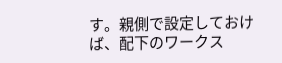す。親側で設定しておけば、配下のワークス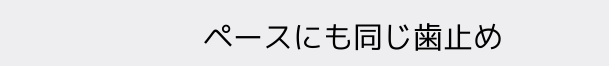ペースにも同じ歯止め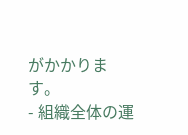がかかります。
- 組織全体の運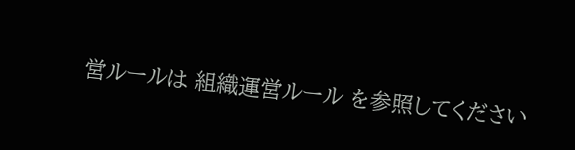営ルールは 組織運営ルール を参照してください